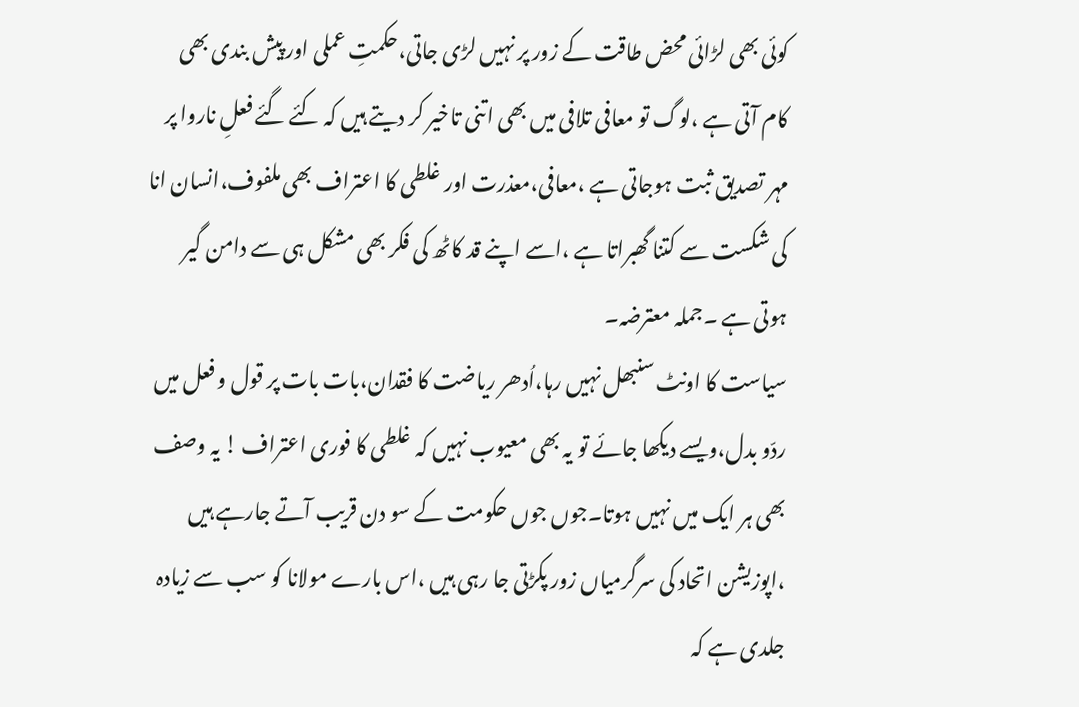کوئی بھی لڑائی محض طاقت کے زور پر نہیں لڑی جاتی،حکمتِ عملی اور پیش بندی بھی کام آتی ہے ،لوگ تو معافی تلافی میں بھی اتنی تاخیر کر دیتے ہیں کہ کئے گئے فعلِ ناروا پر مہر تصدیق ثبت ہوجاتی ہے ،معافی،معذرت اور غلطی کا اعتراف بھی ملفوف،انسان انا کی شکست سے کتنا گھبراتا ہے ،اسے اپنے قد کاٹھ کی فکر بھی مشکل ہی سے دامن گیر ہوتی ہے ۔جملہ معترضہ۔
سیاست کا اونٹ سنبھل نہیں رہا،اُدھر ریاضت کا فقدان،بات بات پر قول و فعل میں ردّو بدل،ویسے دیکھا جائے تو یہ بھی معیوب نہیں کہ غلطی کا فوری اعتراف ! یہ وصف بھی ہر ایک میں نہیں ہوتا۔جوں جوں حکومت کے سو دن قریب آتے جارہے ہیں ،اپوزیشن اتحاد کی سرگرمیاں زور پکڑتی جا رہی ہیں ،اس بارے مولانا کو سب سے زیادہ جلدی ہے کہ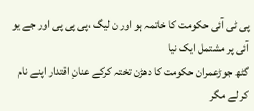پی ٹی آئی حکومت کا خاتمہ ہو اور ن لیگ ،پی پی پی اور جے یو آئی پر مشتمل ایک نیا
گٹھ جوڑعمران حکومت کا دھڑن تختہ کرکے عنانِ اقتدار اپنے نام کر لے مگر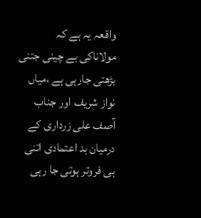واقعہ یہ ہے کہ مولاناکی بے چینی جتنی بڑھتی جارہی ہے ،میاں نواز شریف اور جناب آصف علی زرداری کے درمیان بد اعتمادی اتنی ہی فروتر ہوتی جا رہی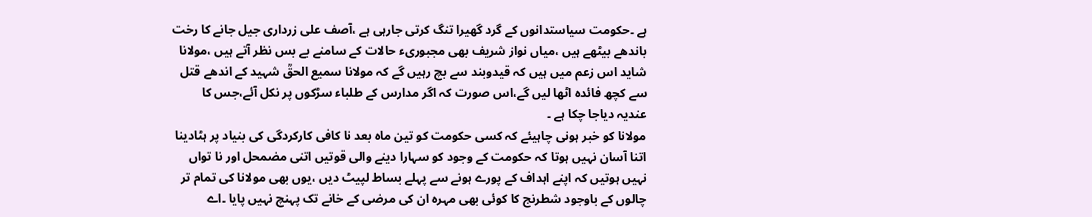ہے ۔حکومت سیاستدانوں کے گرد گھیرا تنگ کرتی جارہی ہے ،آصف علی زرداری جیل جانے کا رخت باندھے بیٹھے ہیں ،میاں نواز شریف بھی مجبوریء حالات کے سامنے بے بس نظر آتے ہیں ،مولانا شاید اس زعم میں ہیں کہ قیدوبند سے بچ رہیں گے کہ مولانا سمیع الحقؒ شہید کے اندھے قتل سے کچھ فائدہ اٹھا لیں گے،اس صورت کہ اگر مدارس کے طلباء سڑکوں پر نکل آئے،جس کا عندیہ دیاجا چکا ہے ۔
مولانا کو خبر ہونی چاہیئے کہ کسی حکومت کو تین ماہ بعد نا کافی کارکردگی کی بنیاد پر ہٹادینا اتنا آسان نہیں ہوتا کہ حکومت کے وجود کو سہارا دینے والی قوتیں اتنی مضمحل اور نا تواں نہیں ہوتیں کہ اپنے اہداف کے پورے ہونے سے پہلے بساط لپیٹ دیں ،یوں بھی مولانا کی تمام تر چالوں کے باوجود شطرنج کا کوئی بھی مہرہ ان کی مرضی کے خانے تک پہنچ نہیں پایا ۔اے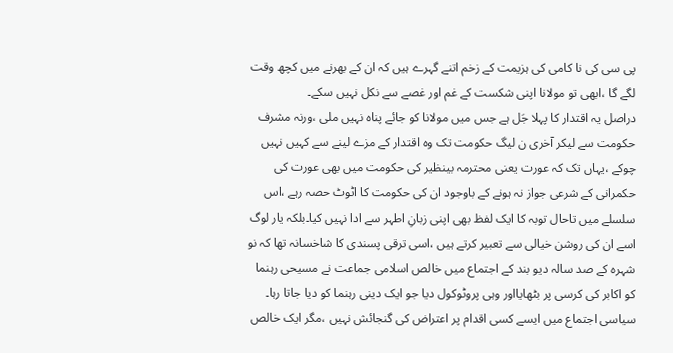پی سی کی نا کامی کی ہزیمت کے زخم اتنے گہرے ہیں کہ ان کے بھرنے میں کچھ وقت لگے گا ،ابھی تو مولانا اپنی شکست کے غم اور غصے سے نکل نہیں سکے۔
دراصل یہ اقتدار کا پہلا جَل ہے جس میں مولانا کو جائے پناہ نہیں ملی ،ورنہ مشرف حکومت سے لیکر آخری ن لیگ حکومت تک وہ اقتدار کے مزے لینے سے کہیں نہیں چوکے ،یہاں تک کہ عورت یعنی محترمہ بینظیر کی حکومت میں بھی عورت کی
حکمرانی کے شرعی جواز نہ ہونے کے باوجود ان کی حکومت کا اٹوٹ حصہ رہے ،اس سلسلے میں تاحال توبہ کا ایک لفظ بھی اپنی زبانِ اطہر سے ادا نہیں کیا۔بلکہ یار لوگ اسے ان کی روشن خیالی سے تعبیر کرتے ہیں ،اسی ترقی پسندی کا شاخسانہ تھا کہ نو شہرہ کے صد سالہ دیو بند کے اجتماع میں خالص اسلامی جماعت نے مسیحی رہنما کو اکابر کی کرسی پر بٹھایااور وہی پروٹوکول دیا جو ایک دینی رہنما کو دیا جاتا رہا۔
سیاسی اجتماع میں ایسے کسی اقدام پر اعتراض کی گنجائش نہیں ،مگر ایک خالص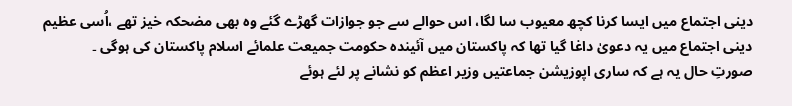دینی اجتماع میں ایسا کرنا کچھ معیوب سا لگا، اس حوالے سے جو جوازات گھڑے گئے وہ بھی مضحکہ خیز تھے ،اُسی عظیم دینی اجتماع میں یہ دعویٰ داغا گیا تھا کہ پاکستان میں آئیندہ حکومت جمیعت علمائے اسلام پاکستان کی ہوگی ۔
صورتِ حال یہ ہے کہ ساری اپوزیشن جماعتیں وزیر اعظم کو نشانے پر لئے ہوئے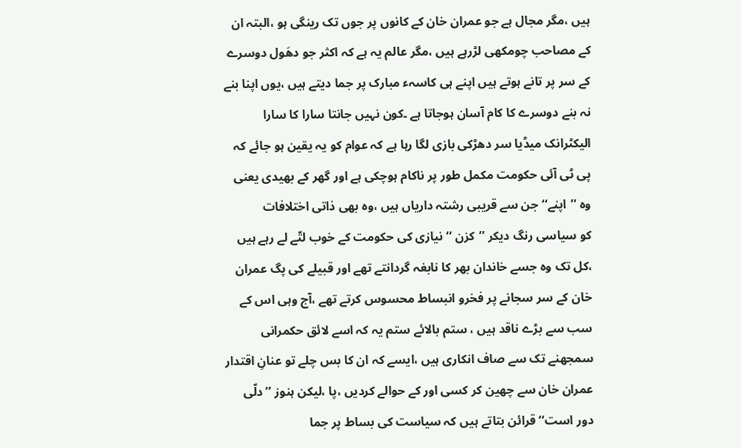ہیں ،مگر مجال ہے جو عمران خان کے کانوں پر جوں تک رینگی ہو ،البتہ ان کے مصاحب چومکھی لڑرہے ہیں ،مگر عالم یہ ہے کہ اکثر جو دھَول دوسرے کے سر پر تانے ہوتے ہیں اپنے ہی کاسہء مبارک پر جما دیتے ہیں ،یوں اپنا بنے نہ بنے دوسرے کا کام آسان ہوجاتا ہے ۔کون نہیں جانتا سارا کا سارا الیکٹرانک میڈیا سر دھڑکی بازی لگا رہا ہے کہ عوام کو یہ یقین ہو جائے کہ پی ٹی آئی حکومت مکمل طور پر ناکام ہوچکی ہے اور گھر کے بھیدی یعنی وہ ’’اپنے‘‘ جن سے قریبی رشتہ داریاں ہیں ،وہ بھی ذاتی اختلافات
کو سیاسی رنگ دیکر ’’کزن ‘‘ نیازی کی حکومت کے خوب لتّے لے رہے ہیں ،کل تک وہ جسے خاندان بھر کا نابغہ گردانتے تھے اور قبیلے کی پگ عمران خان کے سر سجانے پر فخرو انبساط محسوس کرتے تھے ،آج وہی اس کے سب سے بڑے ناقد ہیں ، ستم بالائے ستم یہ کہ اسے لائق حکمرانی سمجھنے تک سے صاف انکاری ہیں ،ایسے کہ ان کا بس چلے تو عنانِ اقتدار عمران خان سے چھین کر کسی اور کے حوالے کردیں ،پا ،لیکن ہنوز ’’دلّی دور است‘‘ قرائن بتاتے ہیں کہ سیاست کی بساط پر جما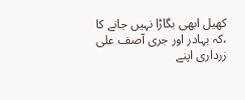کھیل ابھی بگاڑا نہیں جانے کا ،کہ بہادر اور جری آصف علی زرداری اپنے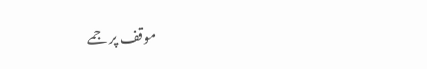موقف پر جمے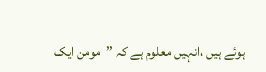ہوئے ہیں ،انہیں معلوم ہے کہ ’’مومن ایک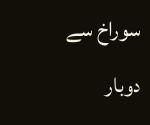سوراخ سے دوبار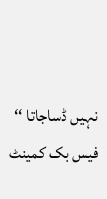نہیں ڈساجاتا ‘‘
فیس بک کمینٹ